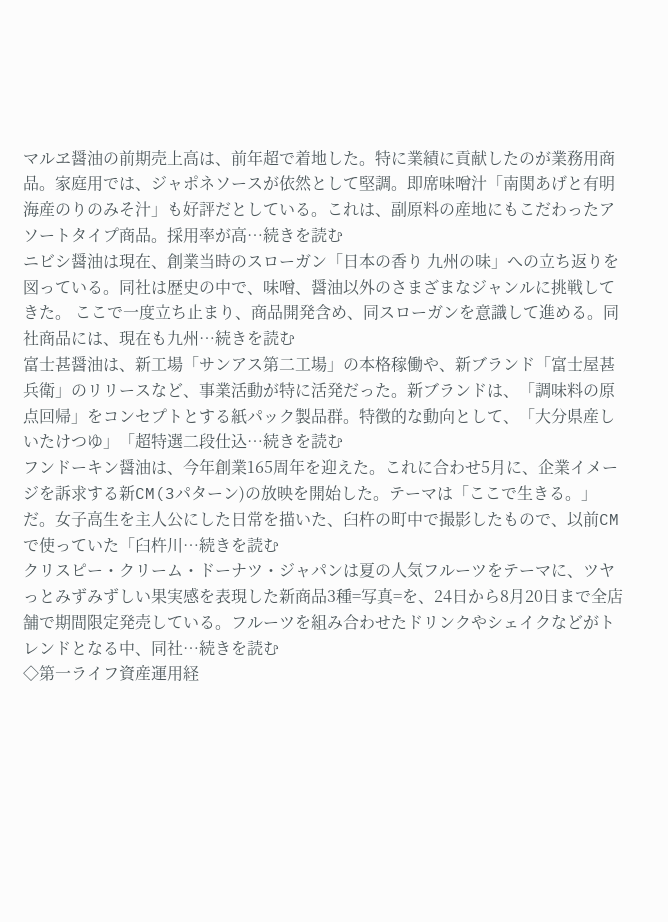マルヱ醤油の前期売上高は、前年超で着地した。特に業績に貢献したのが業務用商品。家庭用では、ジャポネソースが依然として堅調。即席味噌汁「南関あげと有明海産のりのみそ汁」も好評だとしている。これは、副原料の産地にもこだわったアソートタイプ商品。採用率が高…続きを読む
ニビシ醤油は現在、創業当時のスローガン「日本の香り 九州の味」への立ち返りを図っている。同社は歴史の中で、味噌、醤油以外のさまざまなジャンルに挑戦してきた。 ここで一度立ち止まり、商品開発含め、同スローガンを意識して進める。同社商品には、現在も九州…続きを読む
富士甚醤油は、新工場「サンアス第二工場」の本格稼働や、新ブランド「富士屋甚兵衛」のリリースなど、事業活動が特に活発だった。新ブランドは、「調味料の原点回帰」をコンセプトとする紙パック製品群。特徴的な動向として、「大分県産しいたけつゆ」「超特選二段仕込…続きを読む
フンドーキン醤油は、今年創業165周年を迎えた。これに合わせ5月に、企業イメージを訴求する新CM(3パターン)の放映を開始した。テーマは「ここで生きる。」だ。女子高生を主人公にした日常を描いた、臼杵の町中で撮影したもので、以前CMで使っていた「臼杵川…続きを読む
クリスピー・クリーム・ドーナツ・ジャパンは夏の人気フルーツをテーマに、ツヤっとみずみずしい果実感を表現した新商品3種=写真=を、24日から8月20日まで全店舗で期間限定発売している。フルーツを組み合わせたドリンクやシェイクなどがトレンドとなる中、同社…続きを読む
◇第一ライフ資産運用経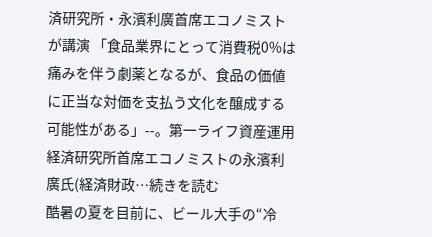済研究所・永濱利廣首席エコノミストが講演 「食品業界にとって消費税0%は痛みを伴う劇薬となるが、食品の価値に正当な対価を支払う文化を醸成する可能性がある」--。第一ライフ資産運用経済研究所首席エコノミストの永濱利廣氏(経済財政…続きを読む
酷暑の夏を目前に、ビール大手の“冷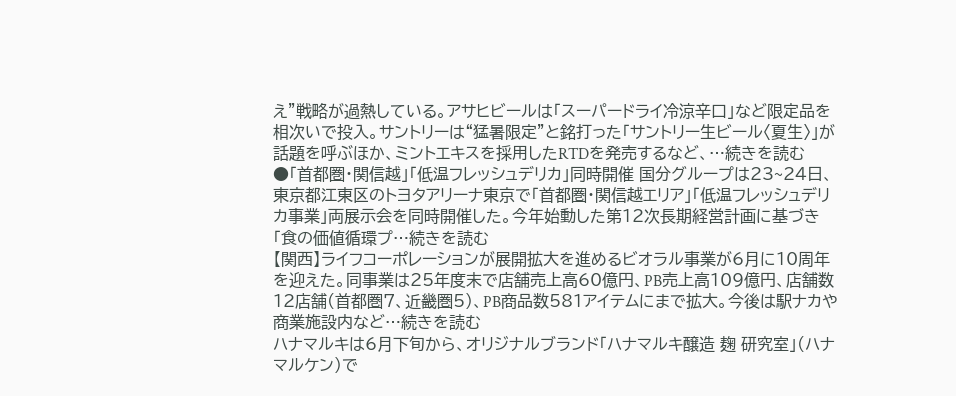え”戦略が過熱している。アサヒビールは「スーパードライ冷涼辛口」など限定品を相次いで投入。サントリーは“猛暑限定”と銘打った「サントリー生ビール〈夏生〉」が話題を呼ぶほか、ミントエキスを採用したRTDを発売するなど、…続きを読む
●「首都圏・関信越」「低温フレッシュデリカ」同時開催 国分グループは23~24日、東京都江東区のトヨタアリーナ東京で「首都圏・関信越エリア」「低温フレッシュデリカ事業」両展示会を同時開催した。今年始動した第12次長期経営計画に基づき「食の価値循環プ…続きを読む
【関西】ライフコーポレーションが展開拡大を進めるビオラル事業が6月に10周年を迎えた。同事業は25年度末で店舗売上高60億円、PB売上高109億円、店舗数12店舗(首都圏7、近畿圏5)、PB商品数581アイテムにまで拡大。今後は駅ナカや商業施設内など…続きを読む
ハナマルキは6月下旬から、オリジナルブランド「ハナマルキ醸造 麹 研究室」(ハナマルケン)で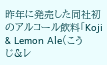昨年に発売した同社初のアルコール飲料「Koji & Lemon Ale(こうじ&レ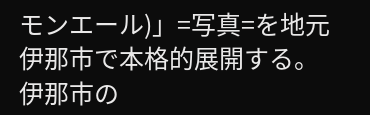モンエール)」=写真=を地元伊那市で本格的展開する。伊那市の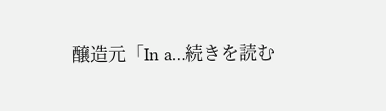醸造元「In a…続きを読む